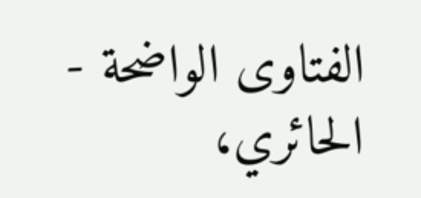الفتاوى الواضحة - الحائري،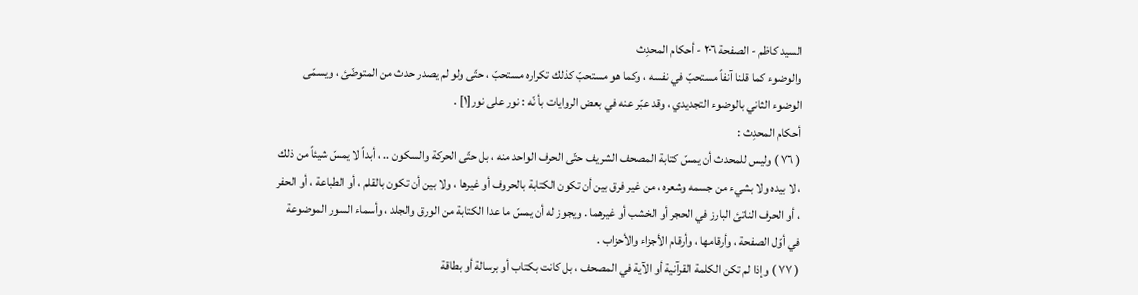السيد كاظم - الصفحة ٢٠٦ - أحكام المحدِث
والوضوء كما قلنا آنفاً مستحبّ في نفسه ، وكما هو مستحبّ كذلك تكراره مستحبّ ، حتّى ولو لم يصدر حدث من المتوضّئ ، ويسمّى الوضوء الثاني بالوضوء التجديدي ، وقد عبّر عنه في بعض الروايات بأ نّه : نور على نور[١] .
أحكام المحدِث :
( ٧٦ ) وليس للمحدث أن يمسّ كتابة المصحف الشريف حتّى الحرف الواحد منه ، بل حتّى الحركة والسكون .. ، أبداً لا يمسّ شيئاً من ذلك ، لا بيده ولا بشيء من جسمه وشعره ، من غير فرق بين أن تكون الكتابة بالحروف أو غيرها ، ولا بين أن تكون بالقلم ، أو الطباعة ، أو الحفر ، أو الحرف الناتئ البارز في الحجر أو الخشب أو غيرهما . ويجوز له أن يمسّ ما عدا الكتابة من الورق والجلد ، وأسماء السور الموضوعة في أوّل الصفحة ، وأرقامها ، وأرقام الأجزاء والأحزاب .
( ٧٧ ) وإذا لم تكن الكلمة القرآنية أو الآية في المصحف ، بل كانت بكتاب أو برسالة أو بطاقة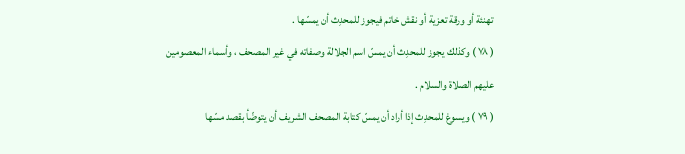تهنئة أو ورقة تعزية أو نقش خاتم فيجوز للمحدِث أن يمسّها .
( ٧٨ ) وكذلك يجوز للمحدِث أن يمسّ اسم الجلالة وصفاته في غير المصحف ، وأسماء المعصومين عليهم الصلاة والسلام .
( ٧٩ ) ويسوغ للمحدِث إذا أراد أن يمسّ كتابة المصحف الشريف أن يتوضّأ بقصد مسّها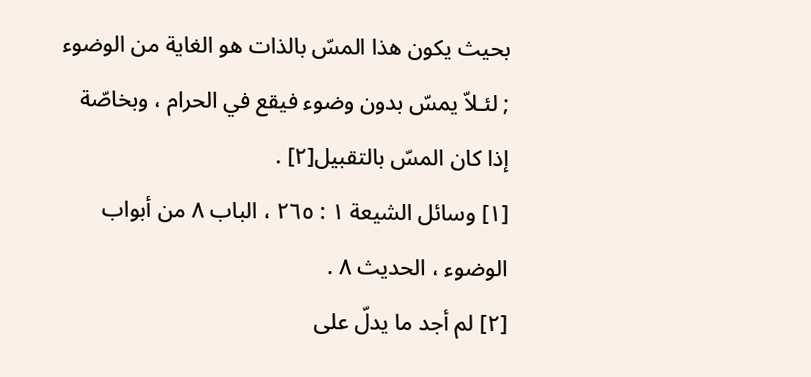بحيث يكون هذا المسّ بالذات هو الغاية من الوضوء ; لئـلاّ يمسّ بدون وضوء فيقع في الحرام ، وبخاصّة إذا كان المسّ بالتقبيل[٢] .
[١] وسائل الشيعة ١ : ٢٦٥ ، الباب ٨ من أبواب الوضوء ، الحديث ٨ .
[٢] لم أجد ما يدلّ على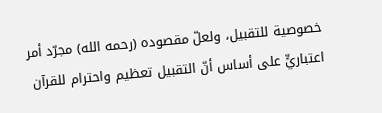خصوصية للتقبيل، ولعلّ مقصوده (رحمه الله) مجرّد أمر اعتباريٍّ على أساس أنّ التقبيل تعظيم واحترام للقرآن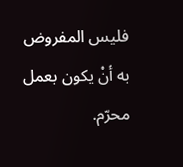فليس المفروض به أنْ يكون بعمل محرّم.